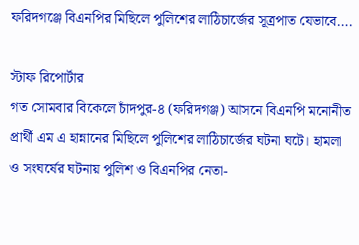ফরিদগঞ্জে বিএনপির মিছিলে পুলিশের লাঠিচার্জের সূত্রপাত যেভাবে….

স্টাফ রিপোর্টার
গত সোমবার বিকেলে চাঁদপুর-৪ (ফরিদগঞ্জ) আসনে বিএনপি মনোনীত প্রার্থী এম এ হান্নানের মিছিলে পুলিশের লাঠিচার্জের ঘটনা ঘটে। হামলা ও সংঘর্ষের ঘটনায় পুলিশ ও বিএনপির নেতা-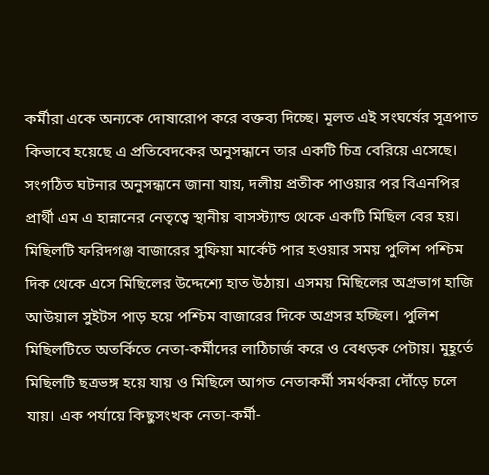কর্মীরা একে অন্যকে দোষারোপ করে বক্তব্য দিচ্ছে। মূলত এই সংঘর্ষের সূত্রপাত কিভাবে হয়েছে এ প্রতিবেদকের অনুসন্ধানে তার একটি চিত্র বেরিয়ে এসেছে।
সংগঠিত ঘটনার অনুসন্ধানে জানা যায়, দলীয় প্রতীক পাওয়ার পর বিএনপির প্রার্থী এম এ হান্নানের নেতৃত্বে স্থানীয় বাসস্ট্যান্ড থেকে একটি মিছিল বের হয়। মিছিলটি ফরিদগঞ্জ বাজারের সুফিয়া মার্কেট পার হওয়ার সময় পুলিশ পশ্চিম দিক থেকে এসে মিছিলের উদ্দেশ্যে হাত উঠায়। এসময় মিছিলের অগ্রভাগ হাজি আউয়াল সুইটস পাড় হয়ে পশ্চিম বাজারের দিকে অগ্রসর হচ্ছিল। পুলিশ মিছিলটিতে অতর্কিতে নেতা-কর্মীদের লাঠিচার্জ করে ও বেধড়ক পেটায়। মুহূর্তে মিছিলটি ছত্রভঙ্গ হয়ে যায় ও মিছিলে আগত নেতাকর্মী সমর্থকরা দৌঁড়ে চলে যায়। এক পর্যায়ে কিছুসংখক নেতা-কর্মী-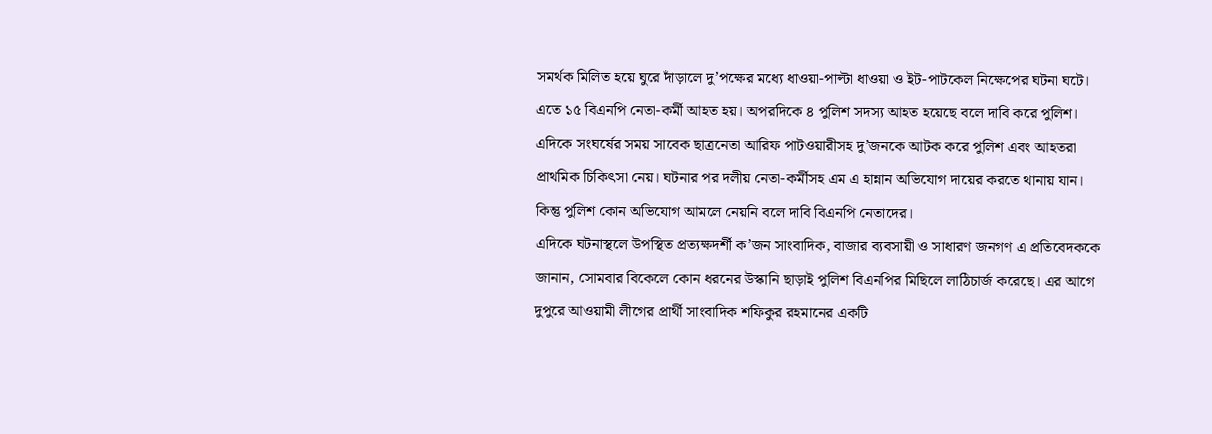সমর্থক মিলিত হয়ে ঘুরে দাঁড়ালে দু’পক্ষের মধ্যে ধাওয়া-পাল্টা ধাওয়া ও ইট-পাটকেল নিক্ষেপের ঘটনা ঘটে। এতে ১৫ বিএনপি নেতা-কর্মী আহত হয়। অপরদিকে ৪ পুলিশ সদস্য আহত হয়েছে বলে দাবি করে পুলিশ। এদিকে সংঘর্ষের সময় সাবেক ছাত্রনেতা আরিফ পাটওয়ারীসহ দু’জনকে আটক করে পুলিশ এবং আহতরা প্রাথমিক চিকিৎসা নেয়। ঘটনার পর দলীয় নেতা-কর্মীসহ এম এ হান্নান অভিযোগ দায়ের করতে থানায় যান। কিন্তু পুলিশ কোন অভিযোগ আমলে নেয়নি বলে দাবি বিএনপি নেতাদের।
এদিকে ঘটনাস্থলে উপস্থিত প্রত্যক্ষদর্শী ক’জন সাংবাদিক, বাজার ব্যবসায়ী ও সাধারণ জনগণ এ প্রতিবেদককে জানান, সোমবার বিকেলে কোন ধরনের উস্কানি ছাড়াই পুলিশ বিএনপির মিছিলে লাঠিচার্জ করেছে। এর আগে দুপুরে আওয়ামী লীগের প্রার্থী সাংবাদিক শফিকুর রহমানের একটি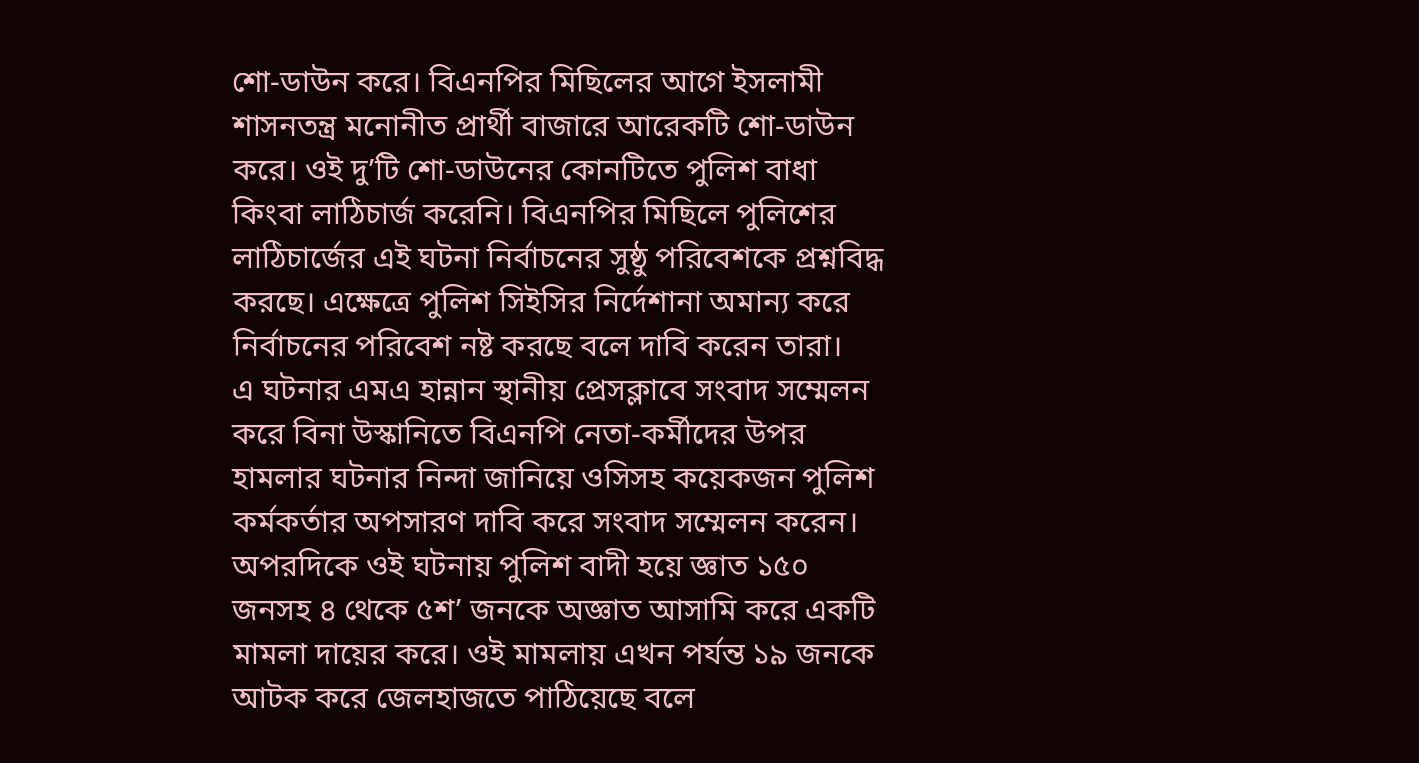শো-ডাউন করে। বিএনপির মিছিলের আগে ইসলামী শাসনতন্ত্র মনোনীত প্রার্থী বাজারে আরেকটি শো-ডাউন করে। ওই দু’টি শো-ডাউনের কোনটিতে পুলিশ বাধা কিংবা লাঠিচার্জ করেনি। বিএনপির মিছিলে পুলিশের লাঠিচার্জের এই ঘটনা নির্বাচনের সুষ্ঠু পরিবেশকে প্রশ্নবিদ্ধ করছে। এক্ষেত্রে পুলিশ সিইসির নির্দেশানা অমান্য করে নির্বাচনের পরিবেশ নষ্ট করছে বলে দাবি করেন তারা।
এ ঘটনার এমএ হান্নান স্থানীয় প্রেসক্লাবে সংবাদ সম্মেলন করে বিনা উস্কানিতে বিএনপি নেতা-কর্মীদের উপর হামলার ঘটনার নিন্দা জানিয়ে ওসিসহ কয়েকজন পুলিশ কর্মকর্তার অপসারণ দাবি করে সংবাদ সম্মেলন করেন। অপরদিকে ওই ঘটনায় পুলিশ বাদী হয়ে জ্ঞাত ১৫০ জনসহ ৪ থেকে ৫শ’ জনকে অজ্ঞাত আসামি করে একটি মামলা দায়ের করে। ওই মামলায় এখন পর্যন্ত ১৯ জনকে আটক করে জেলহাজতে পাঠিয়েছে বলে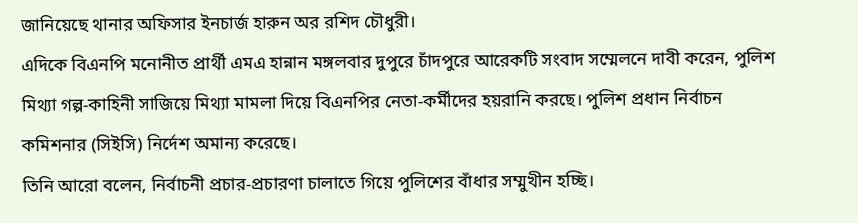জানিয়েছে থানার অফিসার ইনচার্জ হারুন অর রশিদ চৌধুরী।
এদিকে বিএনপি মনোনীত প্রার্থী এমএ হান্নান মঙ্গলবার দুপুরে চাঁদপুরে আরেকটি সংবাদ সম্মেলনে দাবী করেন, পুলিশ মিথ্যা গল্প-কাহিনী সাজিয়ে মিথ্যা মামলা দিয়ে বিএনপির নেতা-কর্মীদের হয়রানি করছে। পুলিশ প্রধান নির্বাচন কমিশনার (সিইসি) নির্দেশ অমান্য করেছে।
তিনি আরো বলেন, নির্বাচনী প্রচার-প্রচারণা চালাতে গিয়ে পুলিশের বাঁধার সম্মুখীন হচ্ছি।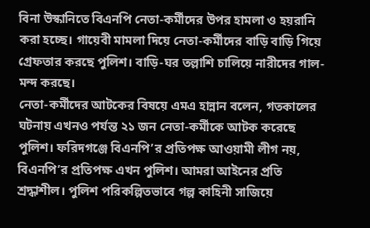বিনা উস্কানিতে বিএনপি নেতা-কর্মীদের উপর হামলা ও হয়রানি করা হচ্ছে। গায়েবী মামলা দিয়ে নেতা-কর্মীদের বাড়ি বাড়ি গিয়ে গ্রেফতার করছে পুলিশ। বাড়ি-ঘর তল্লাশি চালিয়ে নারীদের গাল-মন্দ করছে।
নেতা-কর্মীদের আটকের বিষয়ে এমএ হান্নান বলেন, গতকালের ঘটনায় এখনও পর্যন্ত ২১ জন নেতা-কর্মীকে আটক করেছে পুলিশ। ফরিদগঞ্জে বিএনপি’র প্রতিপক্ষ আওয়ামী লীগ নয়, বিএনপি’র প্রতিপক্ষ এখন পুলিশ। আমরা আইনের প্রতি শ্রদ্ধাশীল। পুলিশ পরিকল্পিতভাবে গল্প কাহিনী সাজিয়ে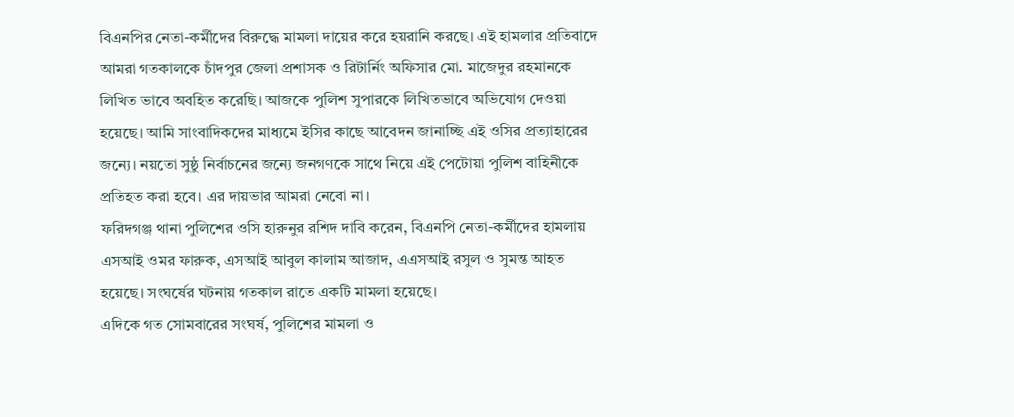বিএনপির নেতা-কর্মীদের বিরুদ্ধে মামলা দায়ের করে হয়রানি করছে। এই হামলার প্রতিবাদে আমরা গতকালকে চাঁদপুর জেলা প্রশাসক ও রিটার্নিং অফিসার মো. মাজেদুর রহমানকে লিখিত ভাবে অবহিত করেছি। আজকে পুলিশ সুপারকে লিখিতভাবে অভিযোগ দেওয়া হয়েছে। আমি সাংবাদিকদের মাধ্যমে ইসির কাছে আবেদন জানাচ্ছি এই ওসির প্রত্যাহারের জন্যে। নয়তো সুষ্ঠু নির্বাচনের জন্যে জনগণকে সাথে নিয়ে এই পেটোয়া পুলিশ বাহিনীকে প্রতিহত করা হবে। এর দায়ভার আমরা নেবো না।
ফরিদগঞ্জ থানা পুলিশের ওসি হারুনুর রশিদ দাবি করেন, বিএনপি নেতা-কর্মীদের হামলায় এসআই ওমর ফারুক, এসআই আবুল কালাম আজাদ, এএসআই রসুল ও সুমন্ত আহত হয়েছে। সংঘর্ষের ঘটনায় গতকাল রাতে একটি মামলা হয়েছে।
এদিকে গত সোমবারের সংঘর্ষ, পুলিশের মামলা ও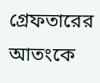গ্রেফতারের আতংকে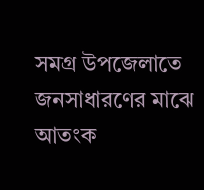সমগ্র উপজেলাতে জনসাধারণের মাঝে আতংক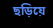ছড়িয়ে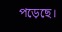পড়েছে।